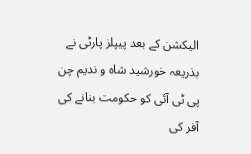الیکشن کے بعد پیپلز پارٹی نے بذریعہ خورشید شاہ و ندیم چن پی ٹی آئی کو حکومت بنانے کی آفر کی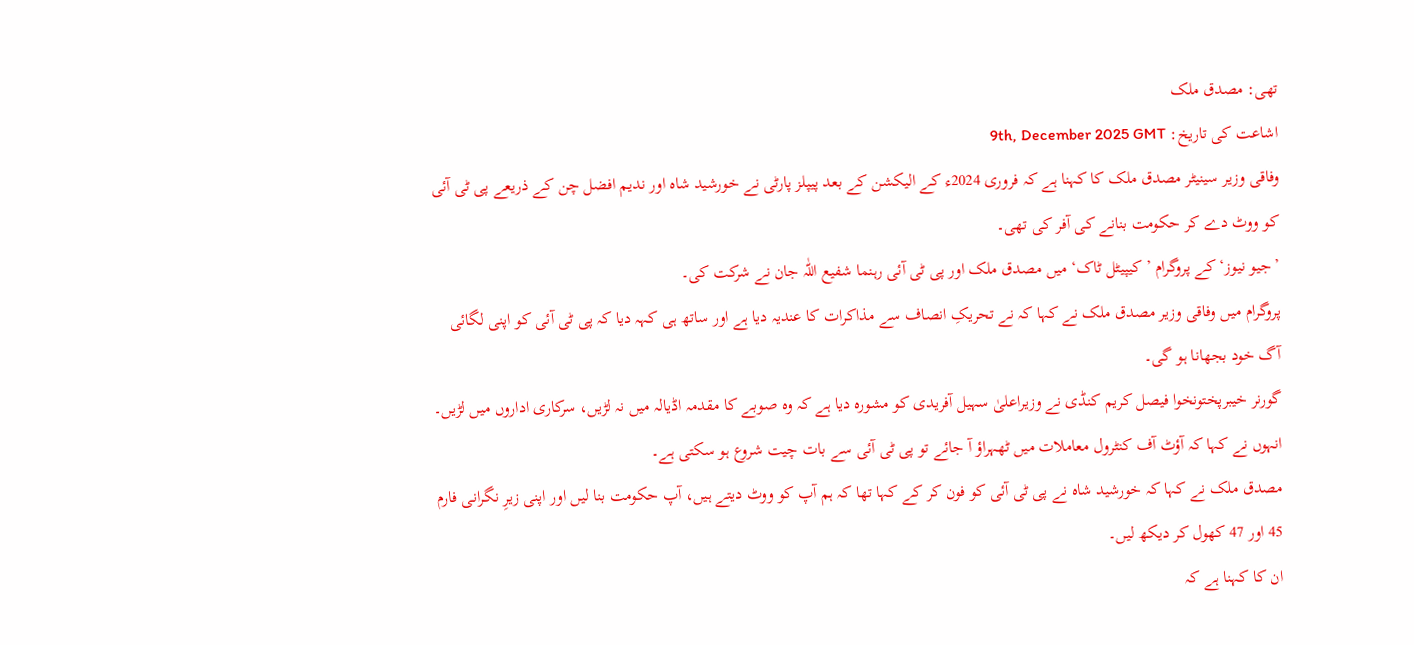تھی: مصدق ملک
اشاعت کی تاریخ: 9th, December 2025 GMT
وفاقی وزیر سینیٹر مصدق ملک کا کہنا ہے کہ فروری 2024ء کے الیکشن کے بعد پیپلز پارٹی نے خورشید شاہ اور ندیم افضل چن کے ذریعے پی ٹی آئی کو ووٹ دے کر حکومت بنانے کی آفر کی تھی۔
’جیو نیوز‘ کے پروگرام ’کیپیٹل ٹاک‘ میں مصدق ملک اور پی ٹی آئی رہنما شفیع اللّٰہ جان نے شرکت کی۔
پروگرام میں وفاقی وزیر مصدق ملک نے کہا کہ نے تحریکِ انصاف سے مذاکرات کا عندیہ دیا ہے اور ساتھ ہی کہہ دیا کہ پی ٹی آئی کو اپنی لگائی آگ خود بجھانا ہو گی۔
گورنر خیبرپختونخوا فیصل کریم کنڈی نے وزیراعلیٰ سہیل آفریدی کو مشورہ دیا ہے کہ وہ صوبے کا مقدمہ اڈیالہ میں نہ لڑیں، سرکاری اداروں میں لڑیں۔
انہوں نے کہا کہ آؤٹ آف کنٹرول معاملات میں ٹھہراؤ آ جائے تو پی ٹی آئی سے بات چیت شروع ہو سکتی ہے۔
مصدق ملک نے کہا کہ خورشید شاہ نے پی ٹی آئی کو فون کر کے کہا تھا کہ ہم آپ کو ووٹ دیتے ہیں، آپ حکومت بنا لیں اور اپنی زیرِ نگرانی فارم 45 اور 47 کھول کر دیکھ لیں۔
ان کا کہنا ہے کہ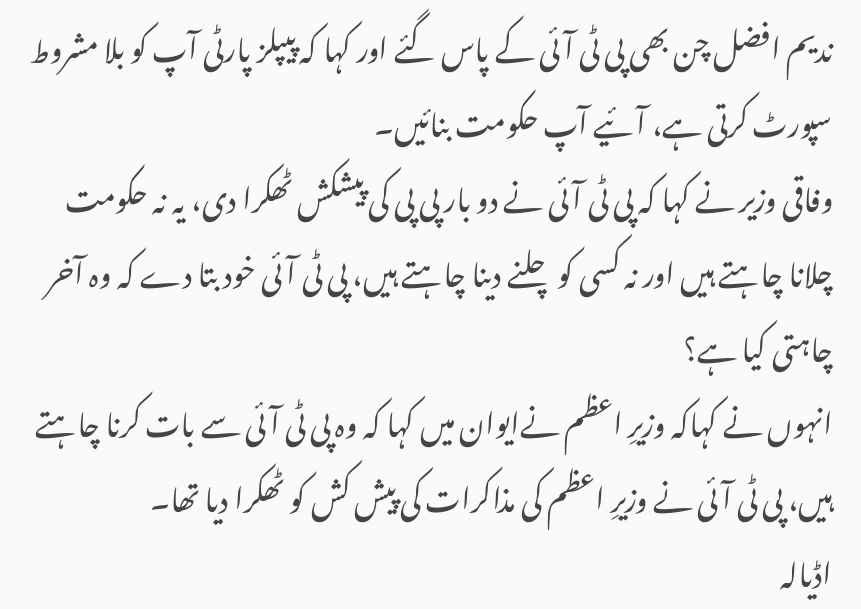ندیم افضل چن بھی پی ٹی آئی کے پاس گئے اور کہا کہ پیپلز پارٹی آپ کو بلا مشروط سپورٹ کرتی ہے، آئیے آپ حکومت بنائیں۔
وفاقی وزیر نے کہا کہ پی ٹی آئی نے دو بار پی پی کی پیشکش ٹھکرا دی، یہ نہ حکومت چلانا چاہتے ہیں اور نہ کسی کو چلنے دینا چاہتے ہیں، پی ٹی آئی خود بتا دے کہ وہ آخر چاہتی کیا ہے؟
انہوں نے کہاکہ وزیرِ اعظم نےایوان میں کہا کہ وہ پی ٹی آئی سے بات کرنا چاہتے ہیں، پی ٹی آئی نے وزیرِ اعظم کی مذاکرات کی پیش کش کو ٹھکرا دیا تھا۔
اڈیالہ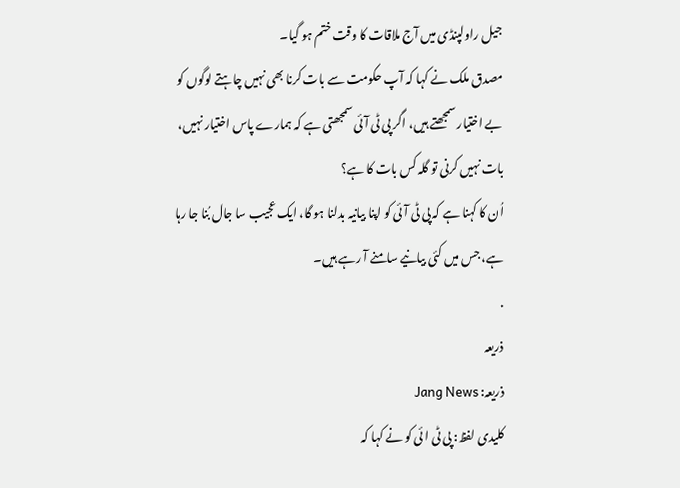جیل راولپنڈی میں آج ملاقات کا وقت ختم ہو گیا۔
مصدق ملک نے کہا کہ آپ حکومت سے بات کرنا بھی نہیں چاہتے لوگوں کو بے اختیار سمجھتے ہیں، اگر پی ٹی آئی سمجھتی ہے کہ ہمارے پاس اختیار نہیں، بات نہیں کرنی تو گلہ کس بات کا ہے؟
اُن کا کہنا ہے کہ پی ٹی آئی کو اپنا بیانیہ بدلنا ہو گا، ایک عجیب سا جال بُنا جا رہا ہے، جس میں کئی بیانیے سامنے آ رہے ہیں۔
.
ذریعہ
ذریعہ: Jang News
کلیدی لفظ: پی ٹی ا ئی کو نے کہا کہ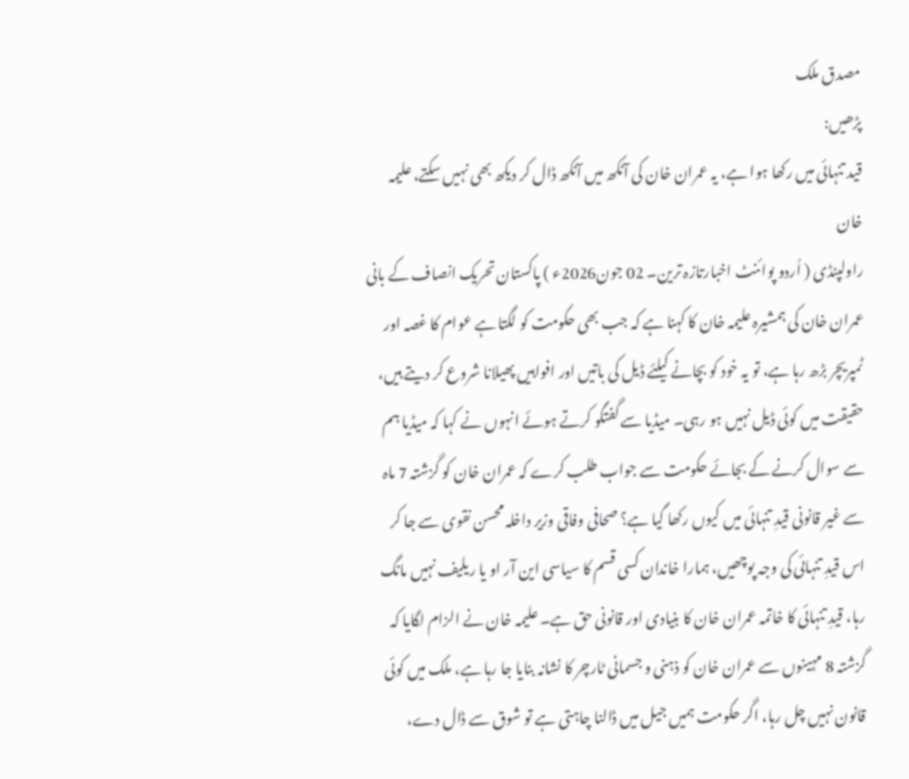مصدق ملک
پڑھیں:
قید تنہائی میں رکھا ہوا ہے، یہ عمران خان کی آنکھ میں آنکھ ڈال کر دیکھ بھی نہیں سکتے، علیمہ خان
راولپنڈی ( اُردو پوائنٹ اخبارتازہ ترین۔ 02 جون2026ء ) پاکستان تحریک انصاف کے بانی عمران خان کی ہمشیرہ علیمہ خان کا کہنا ہے کہ جب بھی حکومت کو لگتا ہے عوام کا غصہ اور ٹمپریچر بڑھ رہا ہے، تو یہ خود کو بچانے کیلئے ڈیل کی باتیں اور افواہیں پھیلانا شروع کر دیتے ہیں، حقیقت میں کوئی ڈیل نہیں ہو رہی۔ میڈیا سے گفتگو کرتے ہوئے انہوں نے کہا کہ میڈیا ہم سے سوال کرنے کے بجائے حکومت سے جواب طلب کرے کہ عمران خان کو گزشتہ 7 ماہ سے غیر قانونی قیدِ تنہائی میں کیوں رکھا گیا ہے؟ صحافی وفاقی وزیر داخلہ محسن نقوی سے جا کر اس قیدِ تنہائی کی وجہ پوچھیں، ہمارا خاندان کسی قسم کا سیاسی این آر او یا ریلیف نہیں مانگ رہا، قیدِ تنہائی کا خاتمہ عمران خان کا بنیادی اور قانونی حق ہے۔ علیمہ خان نے الزام لگایا کہ گزشتہ 8 مہینوں سے عمران خان کو ذہنی و جسمانی ٹارچر کا نشانہ بنایا جا رہا ہے، ملک میں کوئی قانون نہیں چل رہا، اگر حکومت ہمیں جیل میں ڈالنا چاہتی ہے تو شوق سے ڈال دے،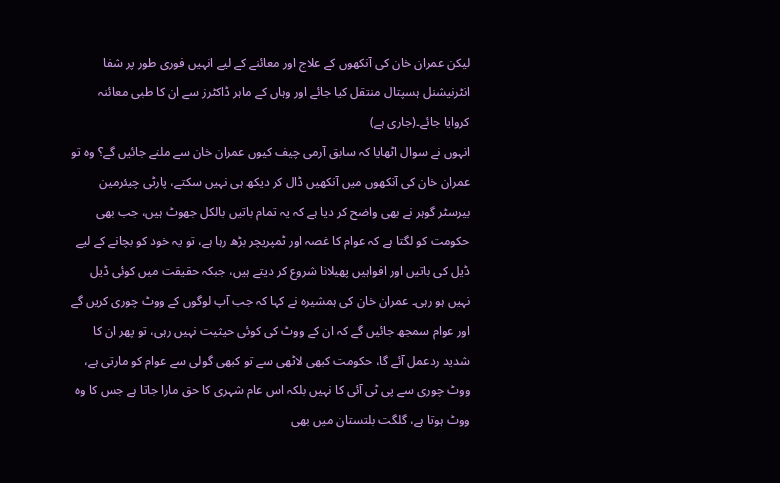لیکن عمران خان کی آنکھوں کے علاج اور معائنے کے لیے انہیں فوری طور پر شفا انٹرنیشنل ہسپتال منتقل کیا جائے اور وہاں کے ماہر ڈاکٹرز سے ان کا طبی معائنہ کروایا جائے۔(جاری ہے)
انہوں نے سوال اٹھایا کہ سابق آرمی چیف کیوں عمران خان سے ملنے جائیں گے؟ وہ تو عمران خان کی آنکھوں میں آنکھیں ڈال کر دیکھ ہی نہیں سکتے، پارٹی چیئرمین بیرسٹر گوہر نے بھی واضح کر دیا ہے کہ یہ تمام باتیں بالکل جھوٹ ہیں، جب بھی حکومت کو لگتا ہے کہ عوام کا غصہ اور ٹمپریچر بڑھ رہا ہے، تو یہ خود کو بچانے کے لیے ڈیل کی باتیں اور افواہیں پھیلانا شروع کر دیتے ہیں، جبکہ حقیقت میں کوئی ڈیل نہیں ہو رہی۔ عمران خان کی ہمشیرہ نے کہا کہ جب آپ لوگوں کے ووٹ چوری کریں گے اور عوام سمجھ جائیں گے کہ ان کے ووٹ کی کوئی حیثیت نہیں رہی، تو پھر ان کا شدید ردعمل آئے گا، حکومت کبھی لاٹھی سے تو کبھی گولی سے عوام کو مارتی ہے، ووٹ چوری سے پی ٹی آئی کا نہیں بلکہ اس عام شہری کا حق مارا جاتا ہے جس کا وہ ووٹ ہوتا ہے، گلگت بلتستان میں بھی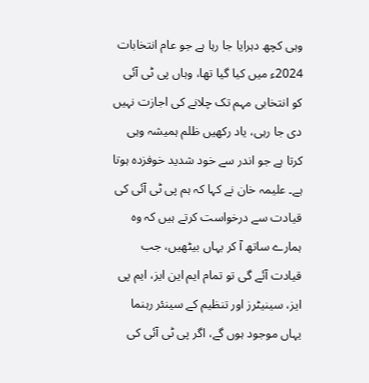وہی کچھ دہرایا جا رہا ہے جو عام انتخابات 2024ء میں کیا گیا تھا، وہاں پی ٹی آئی کو انتخابی مہم تک چلانے کی اجازت نہیں دی جا رہی، یاد رکھیں ظلم ہمیشہ وہی کرتا ہے جو اندر سے خود شدید خوفزدہ ہوتا ہے۔ علیمہ خان نے کہا کہ ہم پی ٹی آئی کی قیادت سے درخواست کرتے ہیں کہ وہ ہمارے ساتھ آ کر یہاں بیٹھیں، جب قیادت آئے گی تو تمام ایم این ایز، ایم پی ایز، سینیٹرز اور تنظیم کے سینئر رہنما یہاں موجود ہوں گے، اگر پی ٹی آئی کی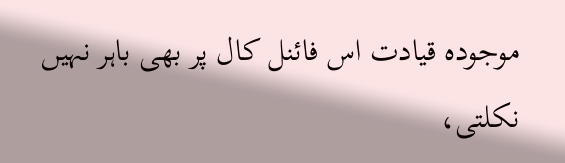موجودہ قیادت اس فائنل کال پر بھی باہر نہیں نکلتی،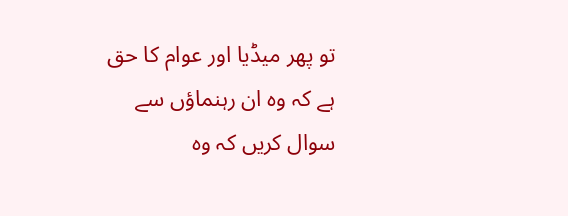تو پھر میڈیا اور عوام کا حق ہے کہ وہ ان رہنماؤں سے سوال کریں کہ وہ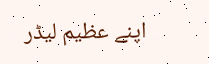اپنے عظیم لیڈر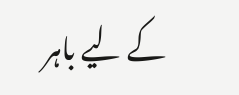کے لیے باہر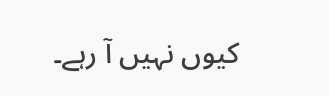کیوں نہیں آ رہے۔